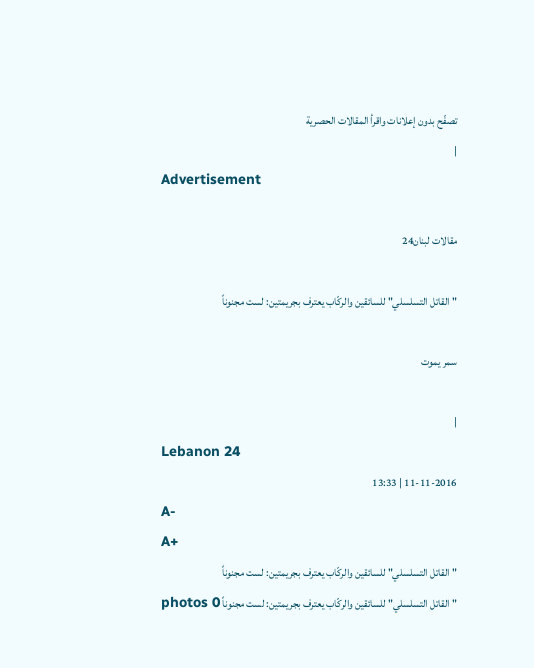تصفّح بدون إعلانات واقرأ المقالات الحصرية
|
Advertisement

مقالات لبنان24

"القاتل التسلسلي" للسائقين والركّاب يعترف بجريمتين: لست مجنوناً

سمر يموت

|
Lebanon 24
11-11-2016 | 13:33
A-
A+
"القاتل التسلسلي" للسائقين والركّاب يعترف بجريمتين: لست مجنوناً
"القاتل التسلسلي" للسائقين والركّاب يعترف بجريمتين: لست مجنوناً photos 0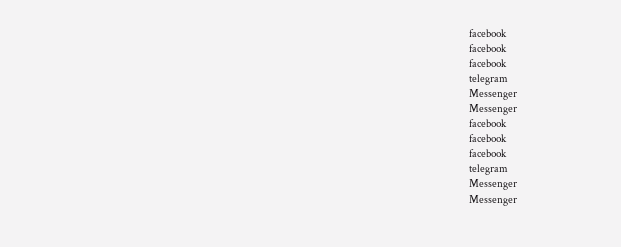facebook
facebook
facebook
telegram
Messenger
Messenger
facebook
facebook
facebook
telegram
Messenger
Messenger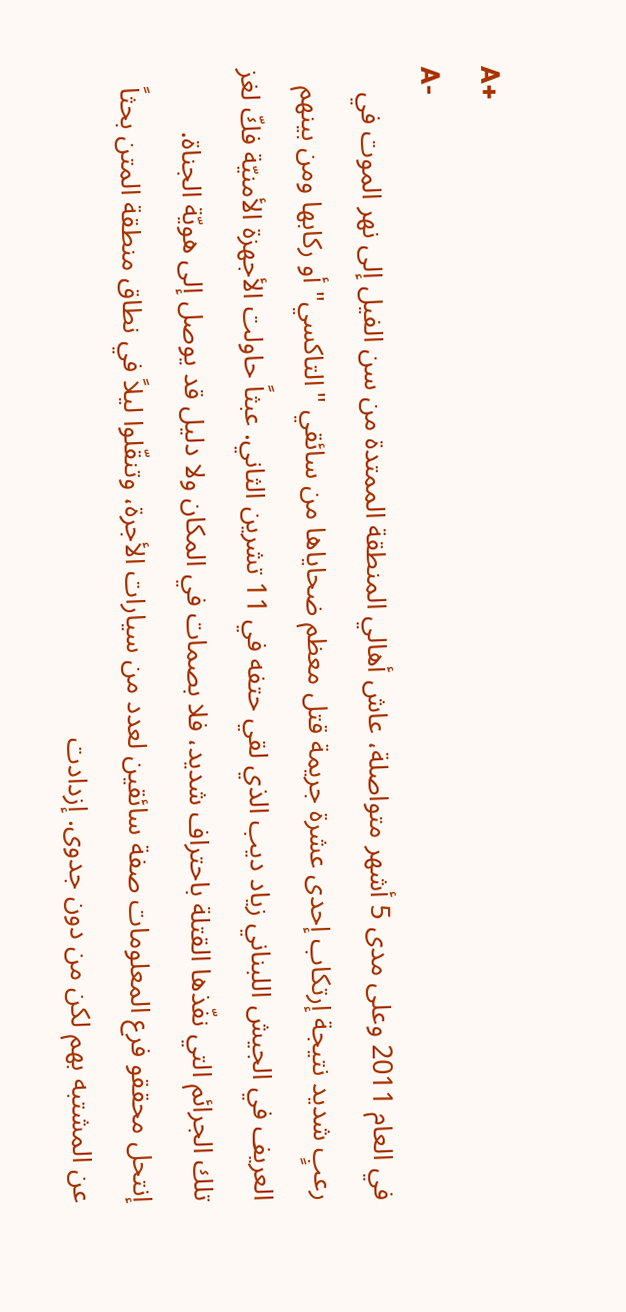A+
A-
في العام 2011 وعلى مدى 5 أشهر متواصلة، عاش أهالي المنطقة الممتدة من سن الفيل إلى نهر الموت في رعبٍ شديد نتيجة إرتكاب إحدى عشرة جريمة قتل معظم ضحاياها من سائقي "التاكسي" أو ركابها ومن بينهم العريف في الجيش اللبناني زياد ديب الذي لقي حتفه في 11 تشرين الثاني. عبثاً حاولت الأجهزة الأمنيّة فكّ لغز تلك الجرائم التي نفّذها القتلة باحتراف شديد، فلا بصمات في المكان ولا دليل قد يوصل إلى هويّة الجناة. إنتحل محققو فرع المعلومات صفة سائقين لعدد من سيارات الأجرة، وتنقّلوا ليلاً في نطاق منطقة المتن بحثاً عن المشتبه بهم لكن من دون جدوى. إزدادت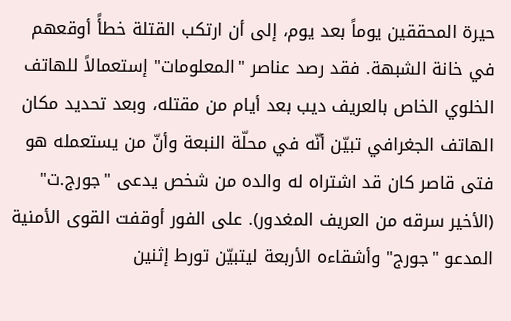حيرة المحققين يوماً بعد يوم، إلى أن ارتكب القتلة خطأً أوقعهم في خانة الشبهة. فقد رصد عناصر "المعلومات" إستعمالاً للهاتف الخلوي الخاص بالعريف ديب بعد أيام من مقتله، وبعد تحديد مكان الهاتف الجغرافي تبيّن أنّه في محلّة النبعة وأنّ من يستعمله هو فتى قاصر كان قد اشتراه له والده من شخص يدعى "جورج.ت" (الأخير سرقه من العريف المغدور). على الفور أوقفت القوى الأمنية المدعو "جورج" وأشقاءه الأربعة ليتبيّن تورط إثنين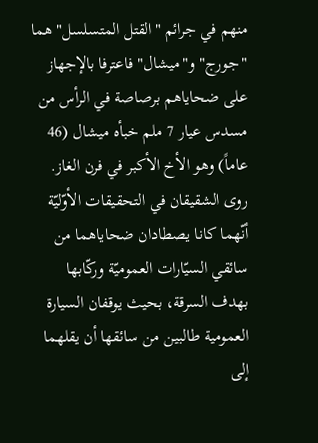منهم في جرائم "القتل المتسلسل" هما "جورج" و"ميشال" فاعترفا بالإجهاز على ضحاياهم برصاصة في الرأس من مسدس عيار 7 ملم خبأه ميشال (46 عاماً) وهو الأخ الأكبر في فرن الغاز. روى الشقيقان في التحقيقات الأوّليّة أنّهما كانا يصطادان ضحاياهما من سائقي السيّارات العموميّة وركّابها بهدف السرقة، بحيث يوقفان السيارة العمومية طالبين من سائقها أن يقلهما إلى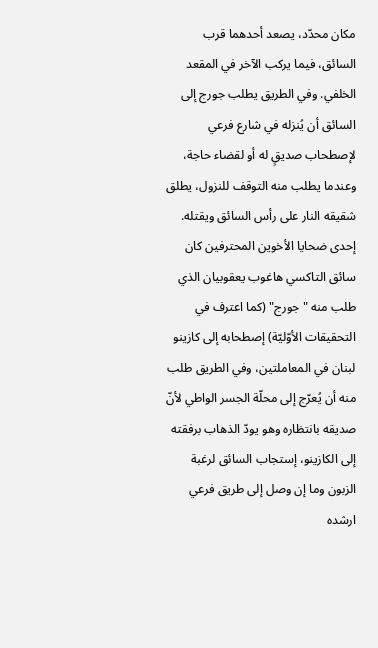مكان محدّد، يصعد أحدهما قرب السائق، فيما يركب الآخر في المقعد الخلفي. وفي الطريق يطلب جورج إلى السائق أن يُنزله في شارع فرعي لإصطحاب صديقٍ له أو لقضاء حاجة، وعندما يطلب منه التوقف للنزول، يطلق شقيقه النار على رأس السائق ويقتله. إحدى ضحايا الأخوين المحترفين كان سائق التاكسي هاغوب يعقوبيان الذي طلب منه "جورج" (كما اعترف في التحقيقات الأوّليّة) إصطحابه إلى كازينو لبنان في المعاملتين، وفي الطريق طلب منه أن يُعرّج إلى محلّة الجسر الواطي لأنّ صديقه بانتظاره وهو يودّ الذهاب برفقته إلى الكازينو، إستجاب السائق لرغبة الزبون وما إن وصل إلى طريق فرعي ارشده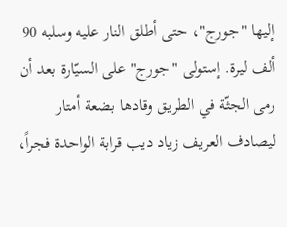إليها "جورج"، حتى أطلق النار عليه وسلبه 90 ألف ليرة. إستولى "جورج" على السيّارة بعد أن رمى الجثّة في الطريق وقادها بضعة أمتار ليصادف العريف زياد ديب قرابة الواحدة فجراً،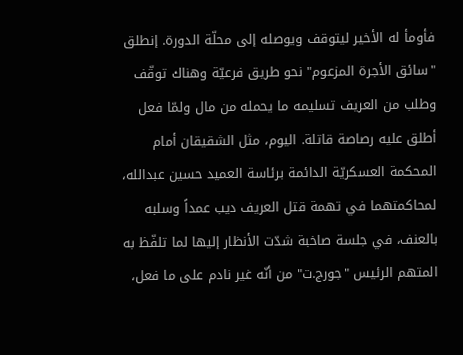فأومأ له الأخير ليتوقف ويوصله إلى محلّة الدورة. إنطلق "سائق الأجرة المزعوم" نحو طريق فرعيّة وهناك توقّف وطلب من العريف تسليمه ما يحمله من مال ولمّا فعل أطلق عليه رصاصة قاتلة. اليوم، مثل الشقيقان أمام المحكمة العسكريّة الدائمة برئاسة العميد حسين عبدالله، لمحاكمتهما في تهمة قتل العريف ديب عمداً وسلبه بالعنف، في جلسة صاخبة شدّت الأنظار إليها لما تلفّظ به المتهم الرئيس "جورج.ت" من أنّه غير نادم على ما فعل،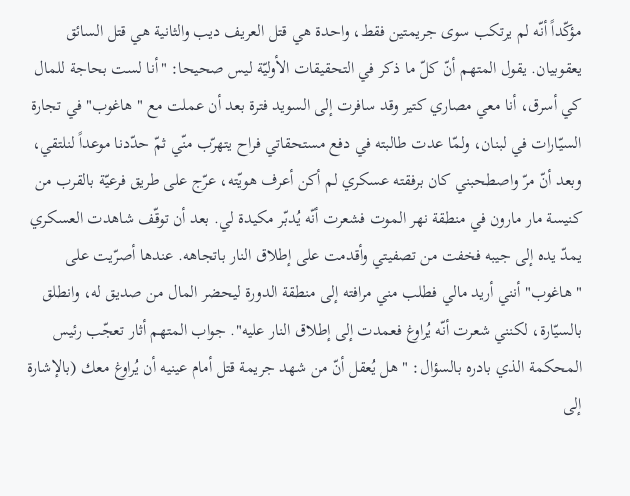مؤكّداً أنّه لم يرتكب سوى جريمتين فقط، واحدة هي قتل العريف ديب والثانية هي قتل السائق يعقوبيان. يقول المتهم أنّ كلّ ما ذكر في التحقيقات الأوليّة ليس صحيحا: "أنا لست بحاجة للمال كي أسرق، أنا معي مصاري كتير وقد سافرت إلى السويد فترة بعد أن عملت مع "هاغوب" في تجارة السيّارات في لبنان، ولمّا عدت طالبته في دفع مستحقاتي فراح يتهرّب منّي ثمّ حدّدنا موعداً لنلتقي، وبعد أنّ مرّ واصطحبني كان برفقته عسكري لم أكن أعرف هويّته، عرّج على طريق فرعيّة بالقرب من كنيسة مار مارون في منطقة نهر الموت فشعرت أنّه يُدبّر مكيدة لي. بعد أن توقّف شاهدت العسكري يمدّ يده إلى جيبه فخفت من تصفيتي وأقدمت على إطلاق النار باتجاهه. عندها أصرّيت على "هاغوب" أنني أريد مالي فطلب مني مرافته إلى منطقة الدورة ليحضر المال من صديق له، وانطلق بالسيّارة، لكنني شعرت أنّه يُراوغ فعمدت إلى إطلاق النار عليه". جواب المتهم أثار تعجّب رئيس المحكمة الذي بادره بالسؤال: "هل يُعقل أنّ من شهد جريمة قتل أمام عينيه أن يُراوغ معك (بالإشارة إلى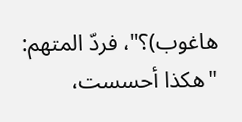هاغوب)؟"، فردّ المتهم: "هكذا أحسست،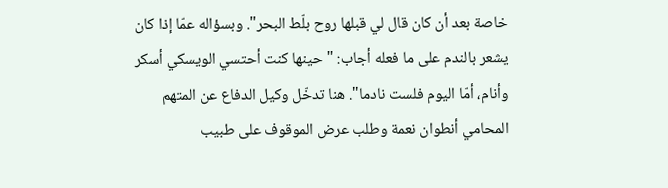خاصة بعد أن كان قال لي قبلها روح بلّط البحر". وبسؤاله عمّا إذا كان يشعر بالندم على ما فعله أجاب: "حينها كنت أحتسي الويسكي أسكر وأنام، أمّا اليوم فلست نادما". هنا تدخّل وكيل الدفاع عن المتهم المحامي أنطوان نعمة وطلب عرض الموقوف على طبيب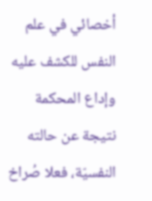أخصائي في علم النفس للكشف عليه وإداع المحكمة نتيجة عن حالته النفسيّة، فعلا صُراخ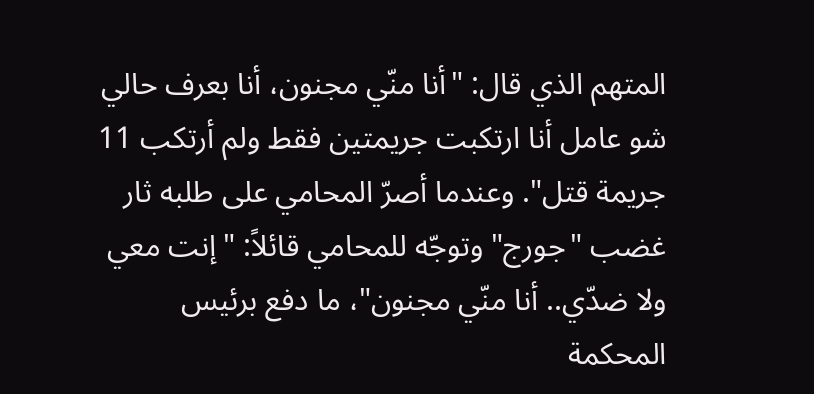المتهم الذي قال: "أنا منّي مجنون، أنا بعرف حالي شو عامل أنا ارتكبت جريمتين فقط ولم أرتكب 11 جريمة قتل". وعندما أصرّ المحامي على طلبه ثار غضب "جورج" وتوجّه للمحامي قائلاً: "إنت معي ولا ضدّي.. أنا منّي مجنون"، ما دفع برئيس المحكمة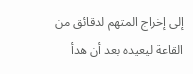إلى إخراج المتهم لدقائق من القاعة ليعيده بعد أن هدأ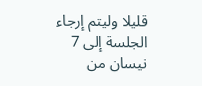قليلا وليتم إرجاء الجلسة إلى 7 نيسان من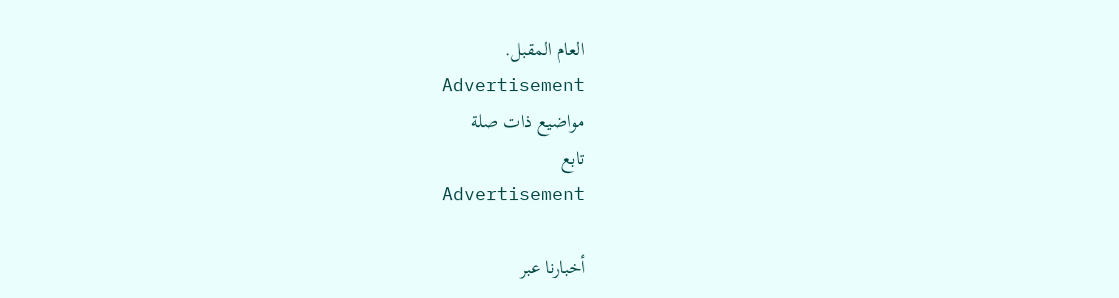العام المقبل.
Advertisement
مواضيع ذات صلة
تابع
Advertisement

أخبارنا عبر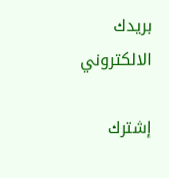بريدك الالكتروني

إشترك